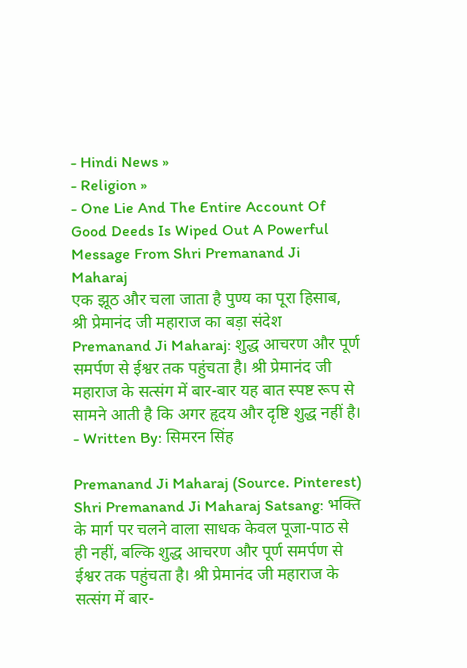- Hindi News »
- Religion »
- One Lie And The Entire Account Of Good Deeds Is Wiped Out A Powerful Message From Shri Premanand Ji Maharaj
एक झूठ और चला जाता है पुण्य का पूरा हिसाब, श्री प्रेमानंद जी महाराज का बड़ा संदेश
Premanand Ji Maharaj: शुद्ध आचरण और पूर्ण समर्पण से ईश्वर तक पहुंचता है। श्री प्रेमानंद जी महाराज के सत्संग में बार-बार यह बात स्पष्ट रूप से सामने आती है कि अगर हृदय और दृष्टि शुद्ध नहीं है।
- Written By: सिमरन सिंह

Premanand Ji Maharaj (Source. Pinterest)
Shri Premanand Ji Maharaj Satsang: भक्ति के मार्ग पर चलने वाला साधक केवल पूजा-पाठ से ही नहीं, बल्कि शुद्ध आचरण और पूर्ण समर्पण से ईश्वर तक पहुंचता है। श्री प्रेमानंद जी महाराज के सत्संग में बार-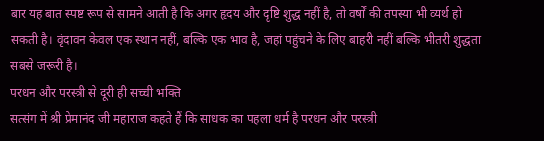बार यह बात स्पष्ट रूप से सामने आती है कि अगर हृदय और दृष्टि शुद्ध नहीं है, तो वर्षों की तपस्या भी व्यर्थ हो सकती है। वृंदावन केवल एक स्थान नहीं, बल्कि एक भाव है, जहां पहुंचने के लिए बाहरी नहीं बल्कि भीतरी शुद्धता सबसे जरूरी है।
परधन और परस्त्री से दूरी ही सच्ची भक्ति
सत्संग में श्री प्रेमानंद जी महाराज कहते हैं कि साधक का पहला धर्म है परधन और परस्त्री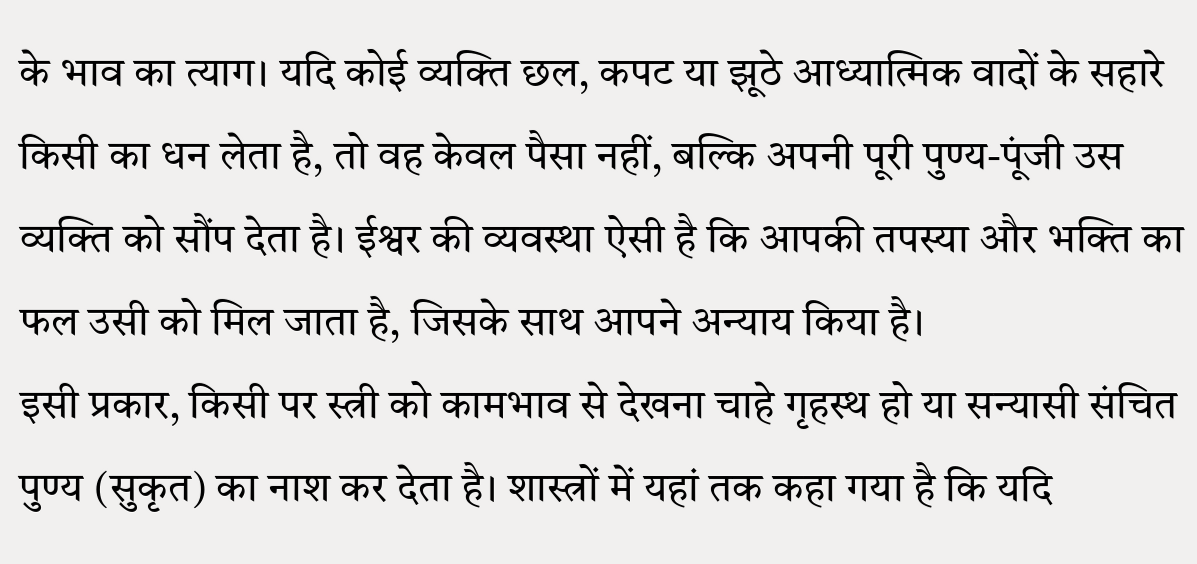के भाव का त्याग। यदि कोई व्यक्ति छल, कपट या झूठे आध्यात्मिक वादों के सहारे किसी का धन लेता है, तो वह केवल पैसा नहीं, बल्कि अपनी पूरी पुण्य-पूंजी उस व्यक्ति को सौंप देता है। ईश्वर की व्यवस्था ऐसी है कि आपकी तपस्या और भक्ति का फल उसी को मिल जाता है, जिसके साथ आपने अन्याय किया है।
इसी प्रकार, किसी पर स्त्री को कामभाव से देखना चाहे गृहस्थ हो या सन्यासी संचित पुण्य (सुकृत) का नाश कर देता है। शास्त्रों में यहां तक कहा गया है कि यदि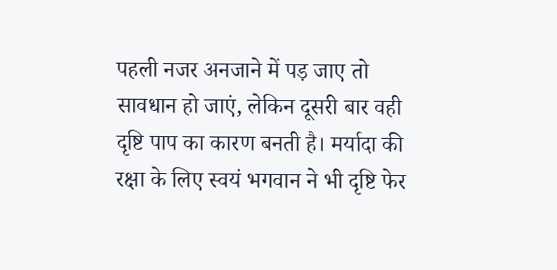पहली नजर अनजाने में पड़ जाए तो सावधान हो जाएं, लेकिन दूसरी बार वही दृष्टि पाप का कारण बनती है। मर्यादा की रक्षा के लिए स्वयं भगवान ने भी दृष्टि फेर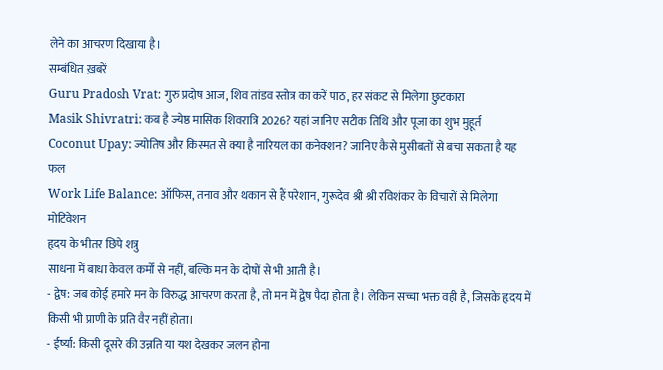लेने का आचरण दिखाया है।
सम्बंधित ख़बरें
Guru Pradosh Vrat: गुरु प्रदोष आज, शिव तांडव स्तोत्र का करें पाठ, हर संकट से मिलेगा छुटकारा
Masik Shivratri: कब है ज्येष्ठ मासिक शिवरात्रि 2026? यहां जानिए सटीक तिथि और पूजा का शुभ मुहूर्त
Coconut Upay: ज्योतिष और किस्मत से क्या है नारियल का कनेक्शन? जानिए कैसे मुसीबतों से बचा सकता है यह फल
Work Life Balance: ऑफिस, तनाव और थकान से हैं परेशान, गुरूदेव श्री श्री रविशंकर के विचारों से मिलेगा मोटिवेशन
हृदय के भीतर छिपे शत्रु
साधना में बाधा केवल कर्मों से नहीं, बल्कि मन के दोषों से भी आती है।
- द्वेष: जब कोई हमारे मन के विरुद्ध आचरण करता है, तो मन में द्वेष पैदा होता है। लेकिन सच्चा भक्त वही है, जिसके हृदय में किसी भी प्राणी के प्रति वैर नहीं होता।
- ईर्ष्या: किसी दूसरे की उन्नति या यश देखकर जलन होना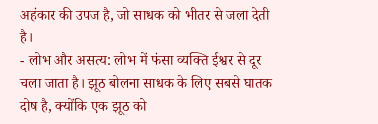अहंकार की उपज है, जो साधक को भीतर से जला देती है।
- लोभ और असत्य: लोभ में फंसा व्यक्ति ईश्वर से दूर चला जाता है। झूठ बोलना साधक के लिए सबसे घातक दोष है, क्योंकि एक झूठ को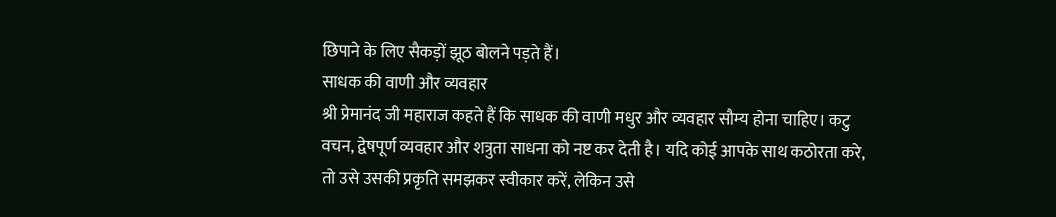छिपाने के लिए सैकड़ों झूठ बोलने पड़ते हैं।
साधक की वाणी और व्यवहार
श्री प्रेमानंद जी महाराज कहते हैं कि साधक की वाणी मधुर और व्यवहार सौम्य होना चाहिए। कटु वचन, द्वेषपूर्ण व्यवहार और शत्रुता साधना को नष्ट कर देती है। यदि कोई आपके साथ कठोरता करे, तो उसे उसकी प्रकृति समझकर स्वीकार करें, लेकिन उसे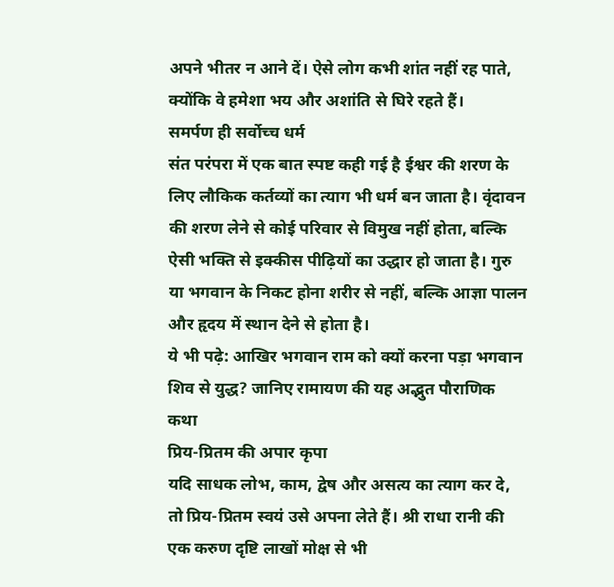अपने भीतर न आने दें। ऐसे लोग कभी शांत नहीं रह पाते, क्योंकि वे हमेशा भय और अशांति से घिरे रहते हैं।
समर्पण ही सर्वोच्च धर्म
संत परंपरा में एक बात स्पष्ट कही गई है ईश्वर की शरण के लिए लौकिक कर्तव्यों का त्याग भी धर्म बन जाता है। वृंदावन की शरण लेने से कोई परिवार से विमुख नहीं होता, बल्कि ऐसी भक्ति से इक्कीस पीढ़ियों का उद्धार हो जाता है। गुरु या भगवान के निकट होना शरीर से नहीं, बल्कि आज्ञा पालन और हृदय में स्थान देने से होता है।
ये भी पढ़े: आखिर भगवान राम को क्यों करना पड़ा भगवान शिव से युद्ध? जानिए रामायण की यह अद्भुत पौराणिक कथा
प्रिय-प्रितम की अपार कृपा
यदि साधक लोभ, काम, द्वेष और असत्य का त्याग कर दे, तो प्रिय-प्रितम स्वयं उसे अपना लेते हैं। श्री राधा रानी की एक करुण दृष्टि लाखों मोक्ष से भी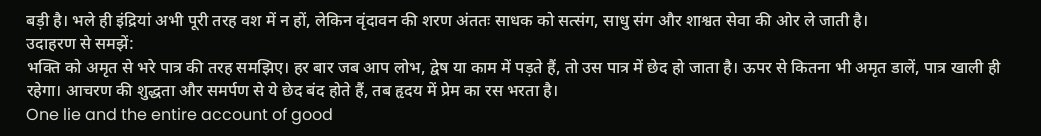बड़ी है। भले ही इंद्रियां अभी पूरी तरह वश में न हों, लेकिन वृंदावन की शरण अंततः साधक को सत्संग, साधु संग और शाश्वत सेवा की ओर ले जाती है।
उदाहरण से समझें:
भक्ति को अमृत से भरे पात्र की तरह समझिए। हर बार जब आप लोभ, द्वेष या काम में पड़ते हैं, तो उस पात्र में छेद हो जाता है। ऊपर से कितना भी अमृत डालें, पात्र खाली ही रहेगा। आचरण की शुद्धता और समर्पण से ये छेद बंद होते हैं, तब हृदय में प्रेम का रस भरता है।
One lie and the entire account of good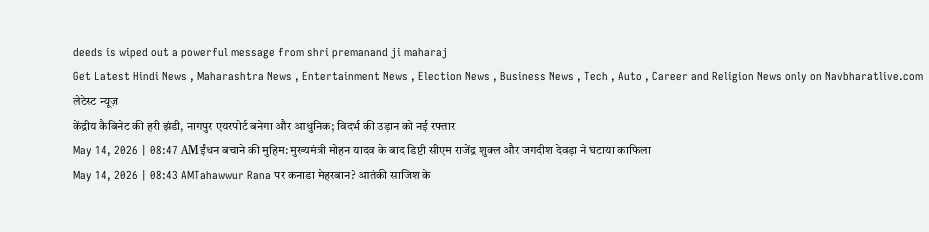deeds is wiped out a powerful message from shri premanand ji maharaj
Get Latest Hindi News , Maharashtra News , Entertainment News , Election News , Business News , Tech , Auto , Career and Religion News only on Navbharatlive.com
लेटेस्ट न्यूज़
केंद्रीय कैबिनेट की हरी झंडी, नागपुर एयरपोर्ट बनेगा और आधुनिक; विदर्भ की उड़ान को नई रफ्तार
May 14, 2026 | 08:47 AMईंधन बचाने की मुहिम: मुख्यमंत्री मोहन यादव के बाद डिप्टी सीएम राजेंद्र शुक्ल और जगदीश देवड़ा ने घटाया काफिला
May 14, 2026 | 08:43 AMTahawwur Rana पर कनाडा मेहरबान? आतंकी साजिश के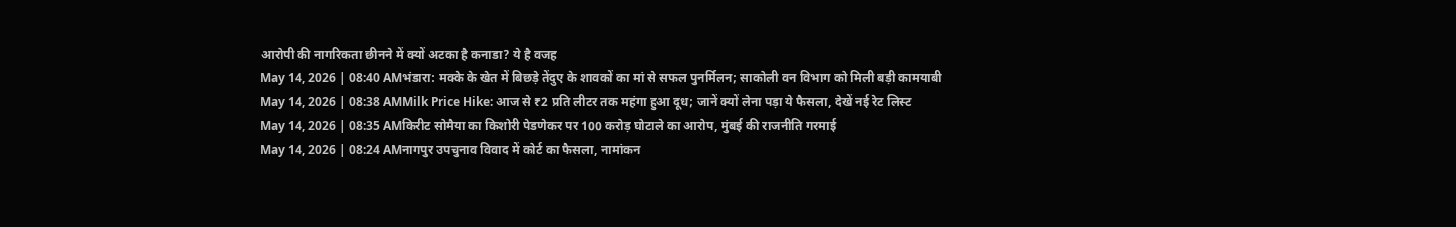आरोपी की नागरिकता छीनने में क्यों अटका है कनाडा? ये है वजह
May 14, 2026 | 08:40 AMभंडारा: मक्के के खेत में बिछड़े तेंदुए के शावकों का मां से सफल पुनर्मिलन; साकोली वन विभाग को मिली बड़ी कामयाबी
May 14, 2026 | 08:38 AMMilk Price Hike: आज से ₹2 प्रति लीटर तक महंगा हुआ दूध; जानें क्यों लेना पड़ा ये फैसला, देखें नई रेट लिस्ट
May 14, 2026 | 08:35 AMकिरीट सोमैया का किशोरी पेडणेकर पर 100 करोड़ घोटाले का आरोप, मुंबई की राजनीति गरमाई
May 14, 2026 | 08:24 AMनागपुर उपचुनाव विवाद में कोर्ट का फैसला, नामांकन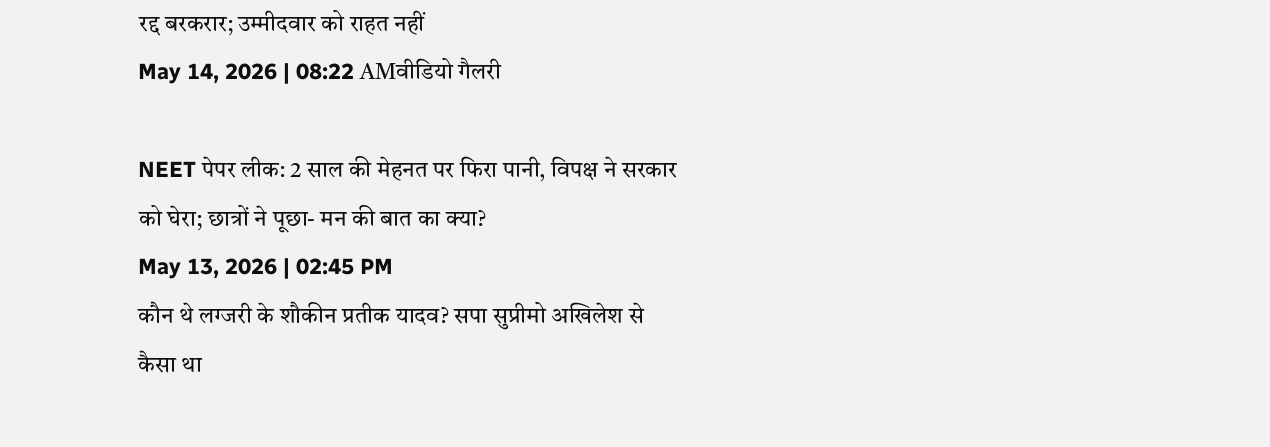रद्द बरकरार; उम्मीदवार को राहत नहीं
May 14, 2026 | 08:22 AMवीडियो गैलरी

NEET पेपर लीक: 2 साल की मेहनत पर फिरा पानी, विपक्ष ने सरकार को घेरा; छात्रों ने पूछा- मन की बात का क्या?
May 13, 2026 | 02:45 PM
कौन थे लग्जरी के शौकीन प्रतीक यादव? सपा सुप्रीमो अखिलेश से कैसा था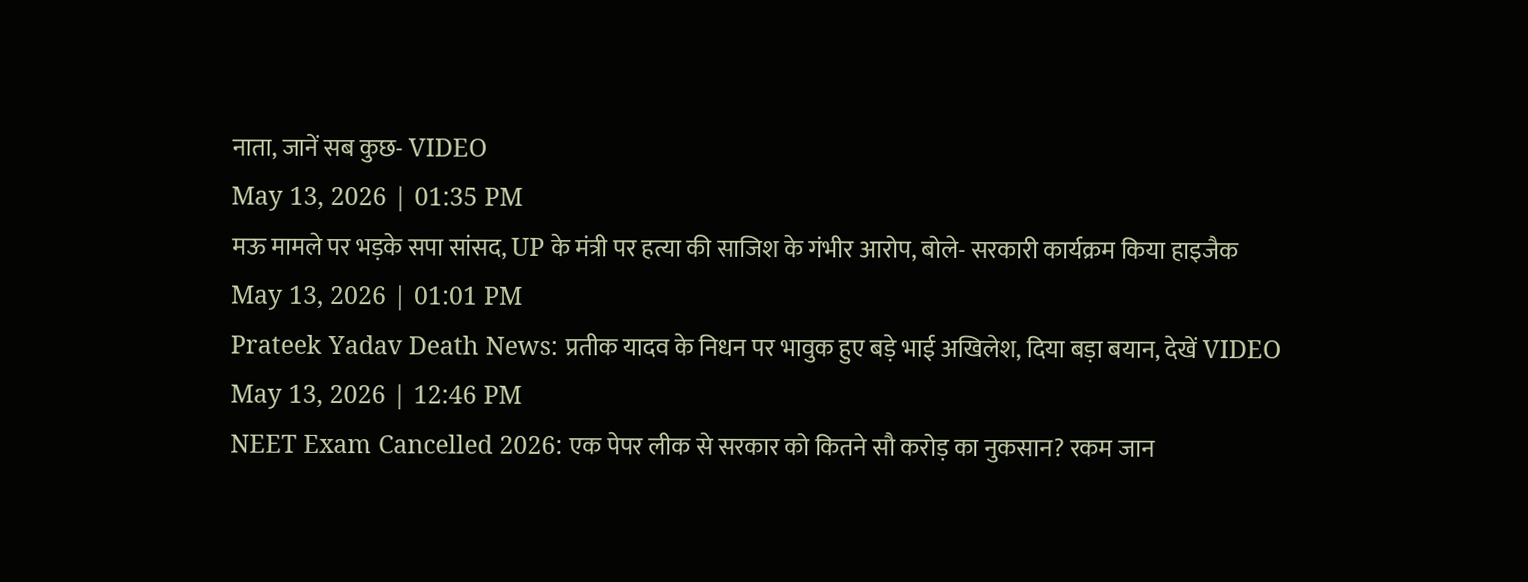नाता, जानें सब कुछ- VIDEO
May 13, 2026 | 01:35 PM
मऊ मामले पर भड़के सपा सांसद, UP के मंत्री पर हत्या की साजिश के गंभीर आरोप, बोले- सरकारी कार्यक्रम किया हाइजैक
May 13, 2026 | 01:01 PM
Prateek Yadav Death News: प्रतीक यादव के निधन पर भावुक हुए बड़े भाई अखिलेश, दिया बड़ा बयान, देखें VIDEO
May 13, 2026 | 12:46 PM
NEET Exam Cancelled 2026: एक पेपर लीक से सरकार को कितने सौ करोड़ का नुकसान? रकम जान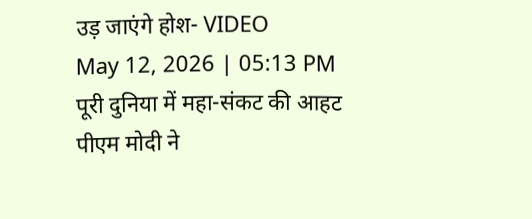उड़ जाएंगे होश- VIDEO
May 12, 2026 | 05:13 PM
पूरी दुनिया में महा-संकट की आहट पीएम मोदी ने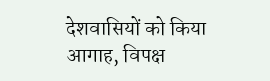देशवासियों को किया आगाह, विपक्ष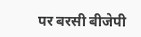पर बरसी बीजेपी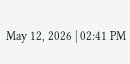May 12, 2026 | 02:41 PM